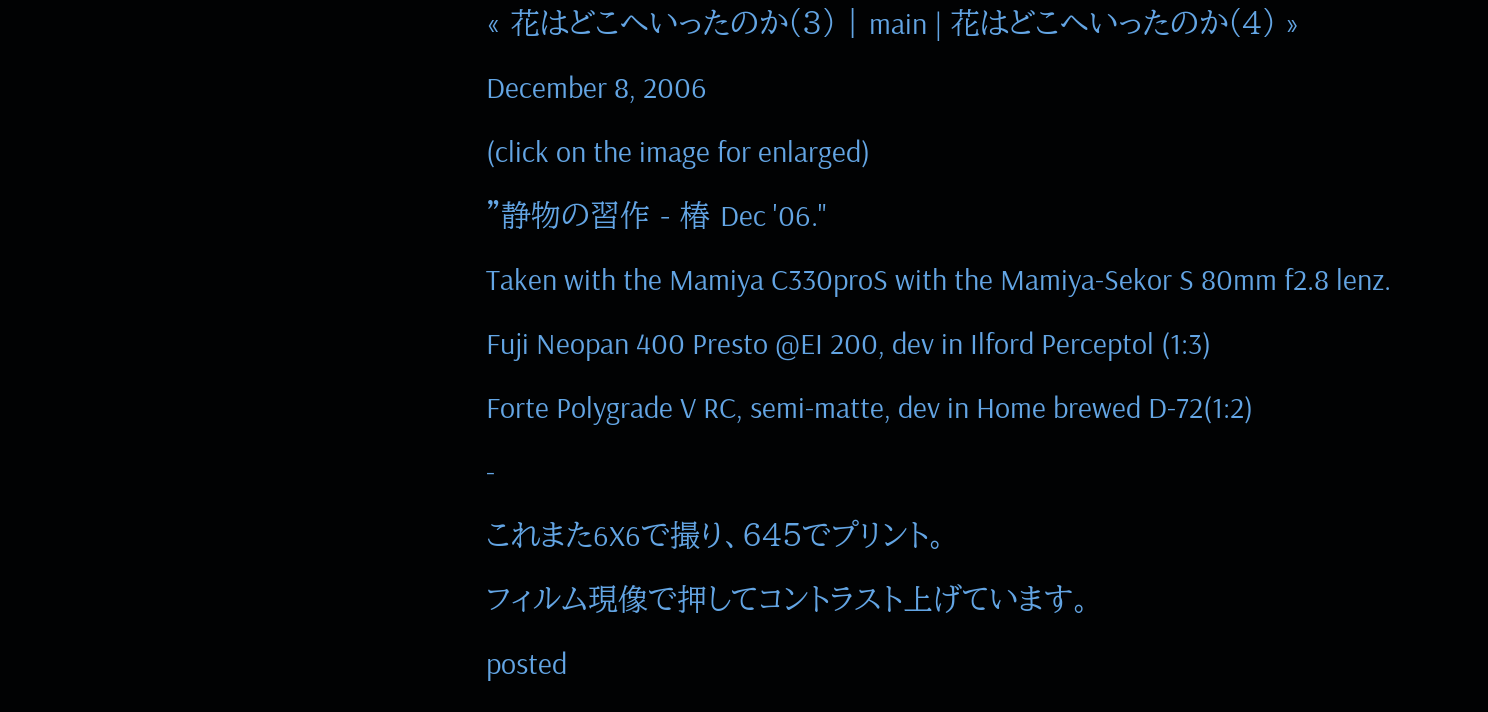« 花はどこへいったのか(3) | main | 花はどこへいったのか(4) »
December 8, 2006
(click on the image for enlarged)
"静物の習作 - 椿 Dec '06."
Taken with the Mamiya C330proS with the Mamiya-Sekor S 80mm f2.8 lenz.
Fuji Neopan 400 Presto @EI 200, dev in Ilford Perceptol (1:3)
Forte Polygrade V RC, semi-matte, dev in Home brewed D-72(1:2)
-
これまた6X6で撮り、645でプリント。
フィルム現像で押してコントラスト上げています。
posted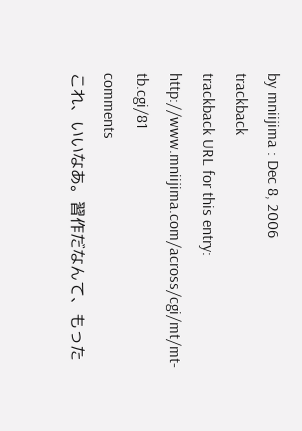by mniijima : Dec 8, 2006
trackback
trackback URL for this entry:
http://www.mniijima.com/across/cgi/mt/mt-tb.cgi/81
comments
これ、いいなあ。習作だなんて、もった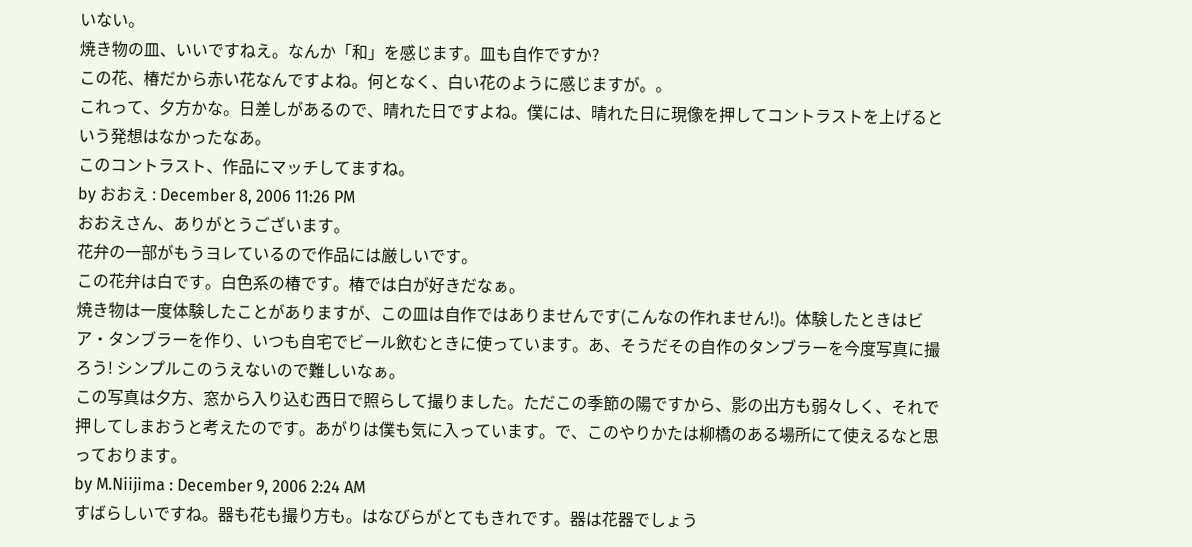いない。
焼き物の皿、いいですねえ。なんか「和」を感じます。皿も自作ですか?
この花、椿だから赤い花なんですよね。何となく、白い花のように感じますが。。
これって、夕方かな。日差しがあるので、晴れた日ですよね。僕には、晴れた日に現像を押してコントラストを上げるという発想はなかったなあ。
このコントラスト、作品にマッチしてますね。
by おおえ : December 8, 2006 11:26 PM
おおえさん、ありがとうございます。
花弁の一部がもうヨレているので作品には厳しいです。
この花弁は白です。白色系の椿です。椿では白が好きだなぁ。
焼き物は一度体験したことがありますが、この皿は自作ではありませんです(こんなの作れません!)。体験したときはビア・タンブラーを作り、いつも自宅でビール飲むときに使っています。あ、そうだその自作のタンブラーを今度写真に撮ろう! シンプルこのうえないので難しいなぁ。
この写真は夕方、窓から入り込む西日で照らして撮りました。ただこの季節の陽ですから、影の出方も弱々しく、それで押してしまおうと考えたのです。あがりは僕も気に入っています。で、このやりかたは柳橋のある場所にて使えるなと思っております。
by M.Niijima : December 9, 2006 2:24 AM
すばらしいですね。器も花も撮り方も。はなびらがとてもきれです。器は花器でしょう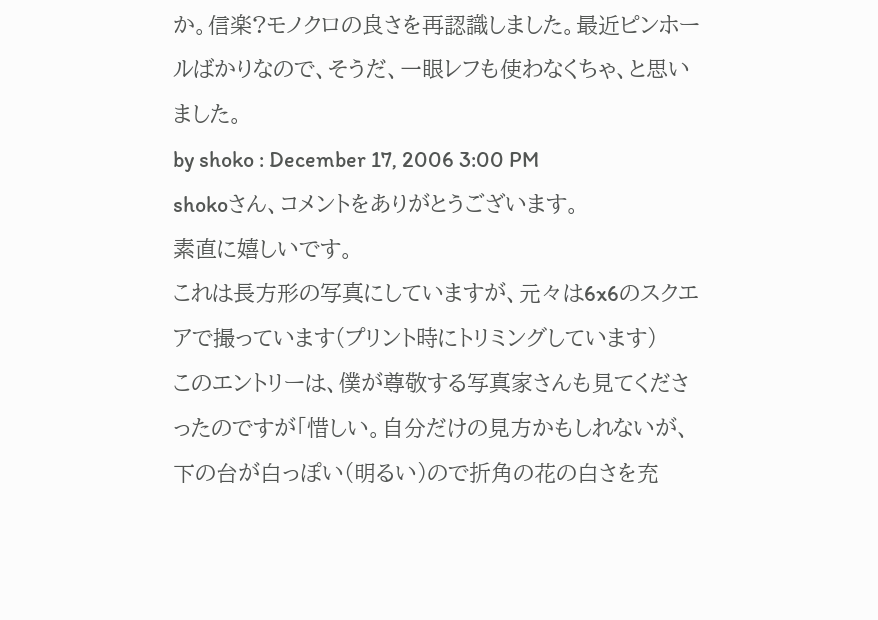か。信楽?モノクロの良さを再認識しました。最近ピンホールばかりなので、そうだ、一眼レフも使わなくちゃ、と思いました。
by shoko : December 17, 2006 3:00 PM
shokoさん、コメントをありがとうございます。
素直に嬉しいです。
これは長方形の写真にしていますが、元々は6x6のスクエアで撮っています(プリント時にトリミングしています)
このエントリーは、僕が尊敬する写真家さんも見てくださったのですが「惜しい。自分だけの見方かもしれないが、下の台が白っぽい(明るい)ので折角の花の白さを充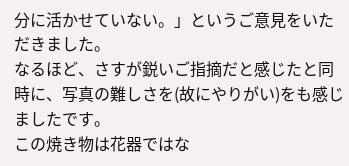分に活かせていない。」というご意見をいただきました。
なるほど、さすが鋭いご指摘だと感じたと同時に、写真の難しさを(故にやりがい)をも感じましたです。
この焼き物は花器ではな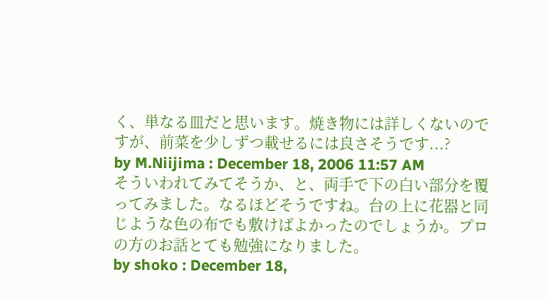く、単なる皿だと思います。焼き物には詳しくないのですが、前菜を少しずつ載せるには良さそうです...?
by M.Niijima : December 18, 2006 11:57 AM
そういわれてみてそうか、と、両手で下の白い部分を覆ってみました。なるほどそうですね。台の上に花器と同じような色の布でも敷けばよかったのでしょうか。プロの方のお話とても勉強になりました。
by shoko : December 18,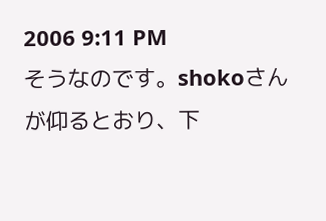2006 9:11 PM
そうなのです。shokoさんが仰るとおり、下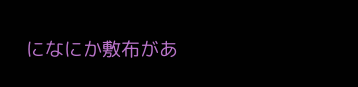になにか敷布があ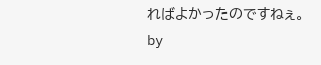ればよかったのですねぇ。
by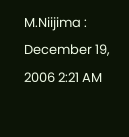M.Niijima : December 19, 2006 2:21 AM